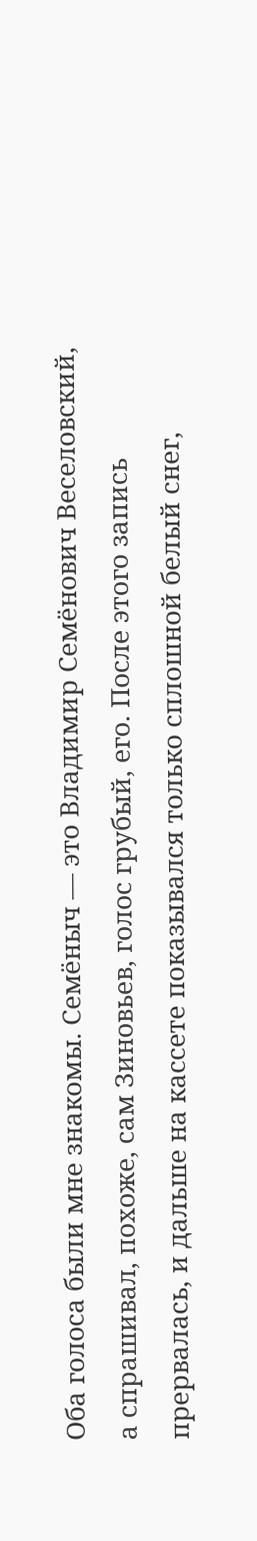Оба голоса были мне знакомы. Семёныч — это Владимир Семёнович Веселовский, а спрашивал, похоже, сам Зиновьев, голос грубый, его. После этого запись прервалась, и дальше на кассете показывался только сплошной белый снег,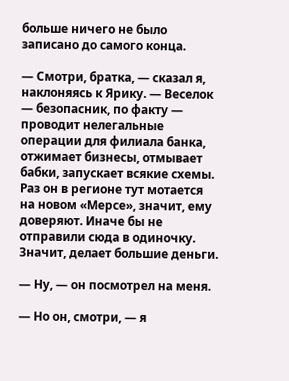больше ничего не было записано до самого конца.

— Смотри, братка, — сказал я, наклоняясь к Ярику. — Веселок — безопасник, по факту — проводит нелегальные операции для филиала банка, отжимает бизнесы, отмывает бабки, запускает всякие схемы. Раз он в регионе тут мотается на новом «Мерсе», значит, ему доверяют. Иначе бы не отправили сюда в одиночку. Значит, делает большие деньги.

— Ну, — он посмотрел на меня.

— Но он, смотри, — я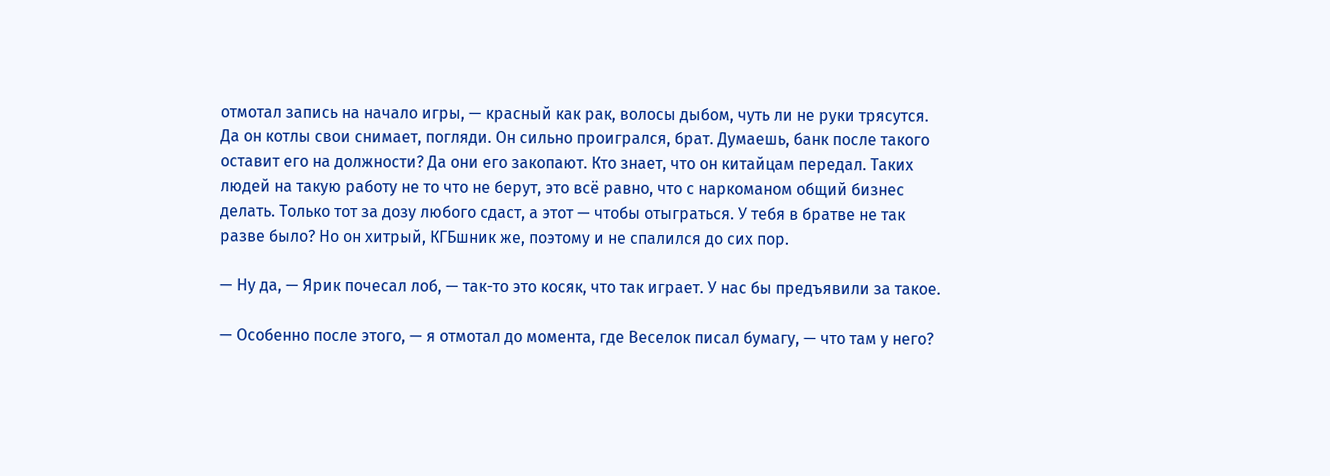отмотал запись на начало игры, — красный как рак, волосы дыбом, чуть ли не руки трясутся. Да он котлы свои снимает, погляди. Он сильно проигрался, брат. Думаешь, банк после такого оставит его на должности? Да они его закопают. Кто знает, что он китайцам передал. Таких людей на такую работу не то что не берут, это всё равно, что с наркоманом общий бизнес делать. Только тот за дозу любого сдаст, а этот — чтобы отыграться. У тебя в братве не так разве было? Но он хитрый, КГБшник же, поэтому и не спалился до сих пор.

— Ну да, — Ярик почесал лоб, — так-то это косяк, что так играет. У нас бы предъявили за такое.

— Особенно после этого, — я отмотал до момента, где Веселок писал бумагу, — что там у него?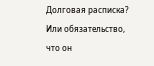Долговая расписка? Или обязательство, что он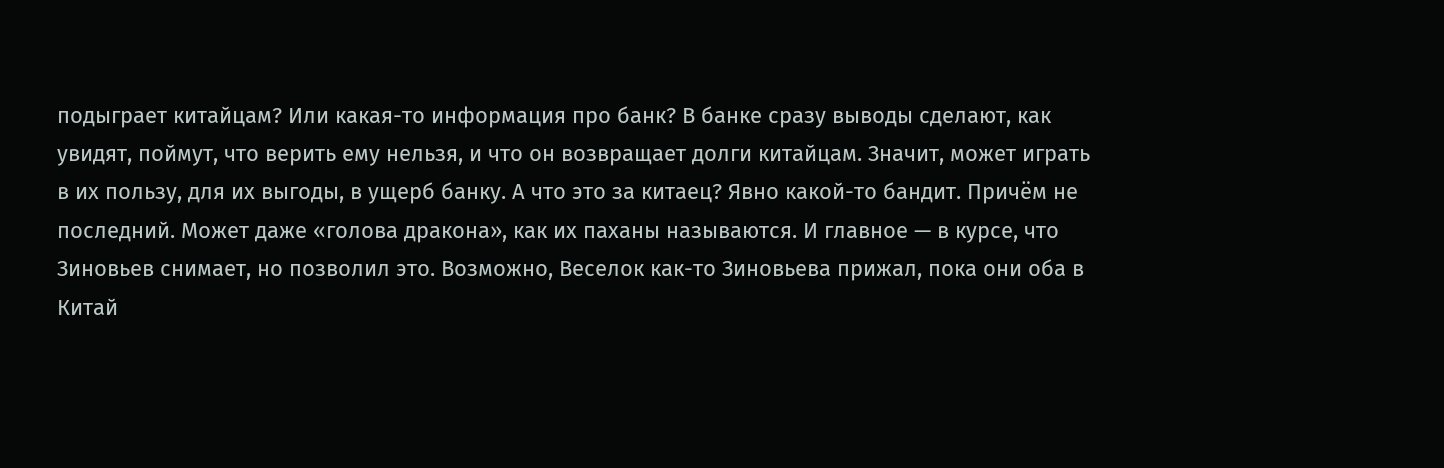подыграет китайцам? Или какая-то информация про банк? В банке сразу выводы сделают, как увидят, поймут, что верить ему нельзя, и что он возвращает долги китайцам. Значит, может играть в их пользу, для их выгоды, в ущерб банку. А что это за китаец? Явно какой-то бандит. Причём не последний. Может даже «голова дракона», как их паханы называются. И главное — в курсе, что Зиновьев снимает, но позволил это. Возможно, Веселок как-то Зиновьева прижал, пока они оба в Китай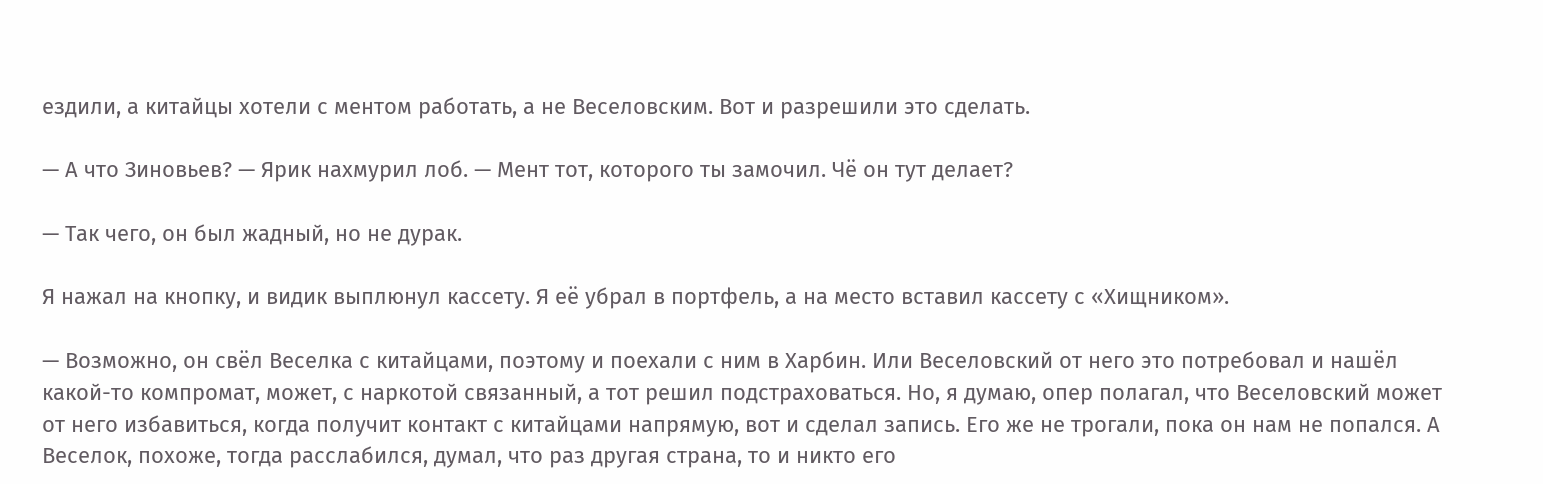ездили, а китайцы хотели с ментом работать, а не Веселовским. Вот и разрешили это сделать.

— А что Зиновьев? — Ярик нахмурил лоб. — Мент тот, которого ты замочил. Чё он тут делает?

— Так чего, он был жадный, но не дурак.

Я нажал на кнопку, и видик выплюнул кассету. Я её убрал в портфель, а на место вставил кассету с «Хищником».

— Возможно, он свёл Веселка с китайцами, поэтому и поехали с ним в Харбин. Или Веселовский от него это потребовал и нашёл какой-то компромат, может, с наркотой связанный, а тот решил подстраховаться. Но, я думаю, опер полагал, что Веселовский может от него избавиться, когда получит контакт с китайцами напрямую, вот и сделал запись. Его же не трогали, пока он нам не попался. А Веселок, похоже, тогда расслабился, думал, что раз другая страна, то и никто его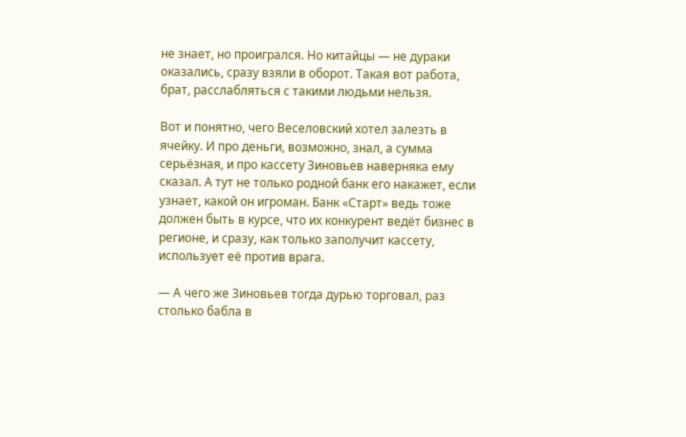не знает, но проигрался. Но китайцы — не дураки оказались, сразу взяли в оборот. Такая вот работа, брат, расслабляться с такими людьми нельзя.

Вот и понятно, чего Веселовский хотел залезть в ячейку. И про деньги, возможно, знал, а сумма серьёзная, и про кассету Зиновьев наверняка ему сказал. А тут не только родной банк его накажет, если узнает, какой он игроман. Банк «Старт» ведь тоже должен быть в курсе, что их конкурент ведёт бизнес в регионе, и сразу, как только заполучит кассету, использует её против врага.

— А чего же Зиновьев тогда дурью торговал, раз столько бабла в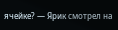ячейке? — Ярик смотрел на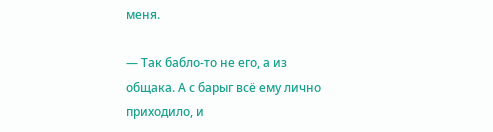меня.

— Так бабло-то не его, а из общака. А с барыг всё ему лично приходило, и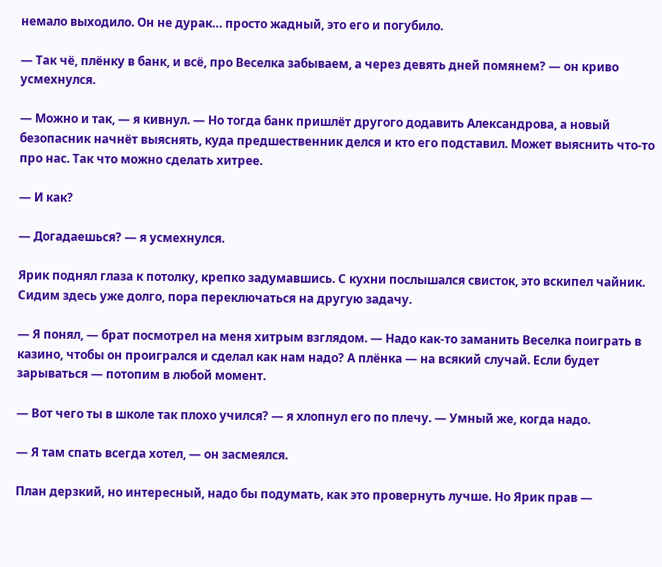немало выходило. Он не дурак… просто жадный, это его и погубило.

— Так чё, плёнку в банк, и всё, про Веселка забываем, а через девять дней помянем? — он криво усмехнулся.

— Можно и так, — я кивнул. — Но тогда банк пришлёт другого додавить Александрова, а новый безопасник начнёт выяснять, куда предшественник делся и кто его подставил. Может выяснить что-то про нас. Так что можно сделать хитрее.

— И как?

— Догадаешься? — я усмехнулся.

Ярик поднял глаза к потолку, крепко задумавшись. С кухни послышался свисток, это вскипел чайник. Сидим здесь уже долго, пора переключаться на другую задачу.

— Я понял, — брат посмотрел на меня хитрым взглядом. — Надо как-то заманить Веселка поиграть в казино, чтобы он проигрался и сделал как нам надо? А плёнка — на всякий случай. Если будет зарываться — потопим в любой момент.

— Вот чего ты в школе так плохо учился? — я хлопнул его по плечу. — Умный же, когда надо.

— Я там спать всегда хотел, — он засмеялся.

План дерзкий, но интересный, надо бы подумать, как это провернуть лучше. Но Ярик прав —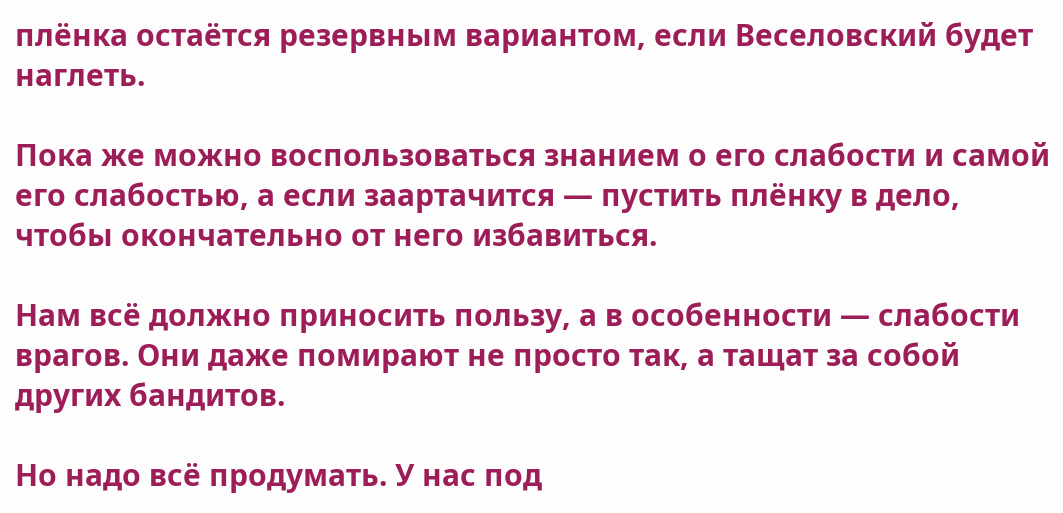плёнка остаётся резервным вариантом, если Веселовский будет наглеть.

Пока же можно воспользоваться знанием о его слабости и самой его слабостью, а если заартачится — пустить плёнку в дело, чтобы окончательно от него избавиться.

Нам всё должно приносить пользу, а в особенности — слабости врагов. Они даже помирают не просто так, а тащат за собой других бандитов.

Но надо всё продумать. У нас под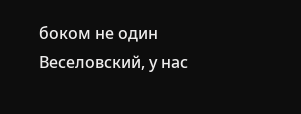боком не один Веселовский, у нас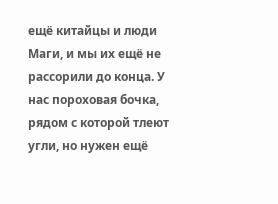ещё китайцы и люди Маги, и мы их ещё не рассорили до конца. У нас пороховая бочка, рядом с которой тлеют угли, но нужен ещё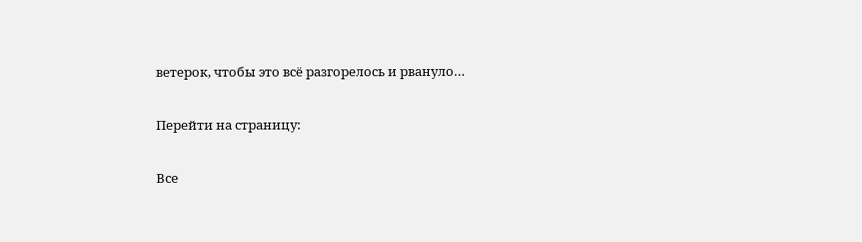ветерок, чтобы это всё разгорелось и рвануло…

Перейти на страницу:

Все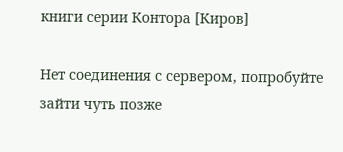книги серии Контора [Киров]

Нет соединения с сервером, попробуйте зайти чуть позже